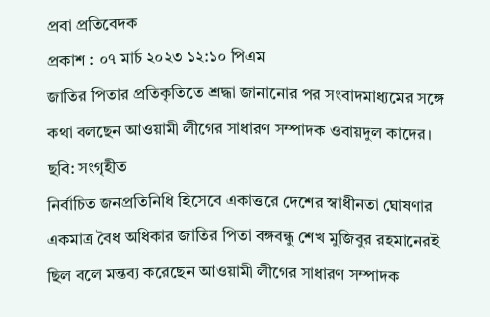প্রবা প্রতিবেদক
প্রকাশ : ০৭ মার্চ ২০২৩ ১২:১০ পিএম
জাতির পিতার প্রতিকৃতিতে শ্রদ্ধা জানানোর পর সংবাদমাধ্যমের সঙ্গে কথা বলছেন আওয়ামী লীগের সাধারণ সম্পাদক ওবায়দুল কাদের। ছবি: সংগৃহীত
নির্বাচিত জনপ্রতিনিধি হিসেবে একাত্তরে দেশের স্বাধীনতা ঘোষণার একমাত্র বৈধ অধিকার জাতির পিতা বঙ্গবন্ধু শেখ মুজিবুর রহমানেরই ছিল বলে মন্তব্য করেছেন আওয়ামী লীগের সাধারণ সম্পাদক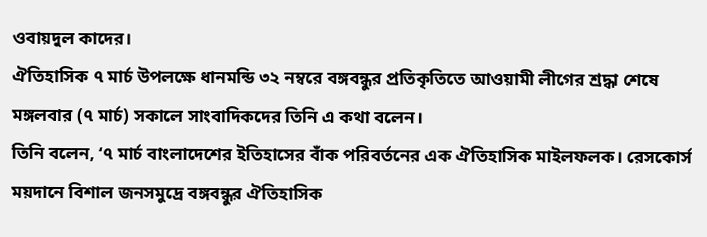ওবায়দুল কাদের।
ঐতিহাসিক ৭ মার্চ উপলক্ষে ধানমন্ডি ৩২ নম্বরে বঙ্গবন্ধুর প্রতিকৃতিতে আওয়ামী লীগের শ্রদ্ধা শেষে মঙ্গলবার (৭ মার্চ) সকালে সাংবাদিকদের তিনি এ কথা বলেন।
তিনি বলেন, ‘৭ মার্চ বাংলাদেশের ইতিহাসের বাঁক পরিবর্তনের এক ঐতিহাসিক মাইলফলক। রেসকোর্স ময়দানে বিশাল জনসমুদ্রে বঙ্গবন্ধুর ঐতিহাসিক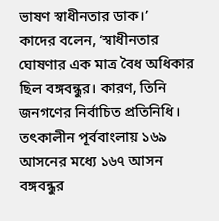ভাষণ স্বাধীনতার ডাক।’
কাদের বলেন, ‘স্বাধীনতার ঘোষণার এক মাত্র বৈধ অধিকার ছিল বঙ্গবন্ধুর। কারণ, তিনি জনগণের নির্বাচিত প্রতিনিধি। তৎকালীন পূর্ববাংলায় ১৬৯ আসনের মধ্যে ১৬৭ আসন বঙ্গবন্ধুর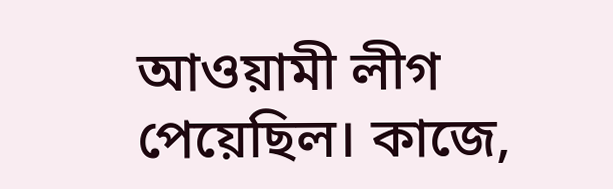আওয়ামী লীগ পেয়েছিল। কাজে,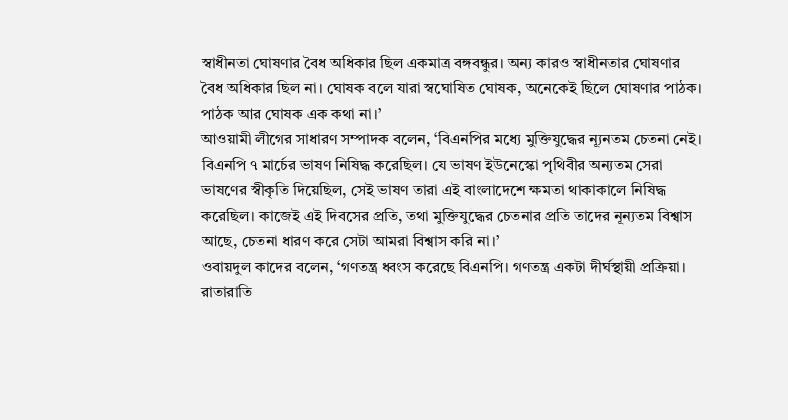স্বাধীনতা ঘোষণার বৈধ অধিকার ছিল একমাত্র বঙ্গবন্ধুর। অন্য কারও স্বাধীনতার ঘোষণার বৈধ অধিকার ছিল না। ঘোষক বলে যারা স্বঘোষিত ঘোষক, অনেকেই ছিলে ঘোষণার পাঠক। পাঠক আর ঘোষক এক কথা না।’
আওয়ামী লীগের সাধারণ সম্পাদক বলেন, ‘বিএনপির মধ্যে মুক্তিযুদ্ধের ন্যূনতম চেতনা নেই। বিএনপি ৭ মার্চের ভাষণ নিষিদ্ধ করেছিল। যে ভাষণ ইউনেস্কো পৃথিবীর অন্যতম সেরা ভাষণের স্বীকৃতি দিয়েছিল, সেই ভাষণ তারা এই বাংলাদেশে ক্ষমতা থাকাকালে নিষিদ্ধ করেছিল। কাজেই এই দিবসের প্রতি, তথা মুক্তিযুদ্ধের চেতনার প্রতি তাদের নূন্যতম বিশ্বাস আছে, চেতনা ধারণ করে সেটা আমরা বিশ্বাস করি না।’
ওবায়দুল কাদের বলেন, ‘গণতন্ত্র ধ্বংস করেছে বিএনপি। গণতন্ত্র একটা দীর্ঘস্থায়ী প্রক্রিয়া। রাতারাতি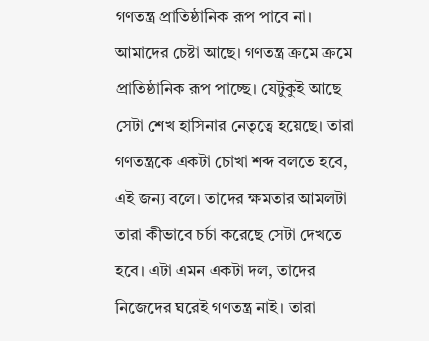গণতন্ত্র প্রাতিষ্ঠানিক রূপ পাবে না। আমাদের চেষ্টা আছে। গণতন্ত্র ক্রমে ক্রমে প্রাতিষ্ঠানিক রূপ পাচ্ছে। যেটুকুই আছে সেটা শেখ হাসিনার নেতৃত্বে হয়েছে। তারা গণতন্ত্রকে একটা চোখা শব্দ বলতে হবে, এই জন্য বলে। তাদের ক্ষমতার আমলটা তারা কীভাবে চর্চা করেছে সেটা দেখতে হবে। এটা এমন একটা দল, তাদের নিজেদের ঘরেই গণতন্ত্র নাই। তারা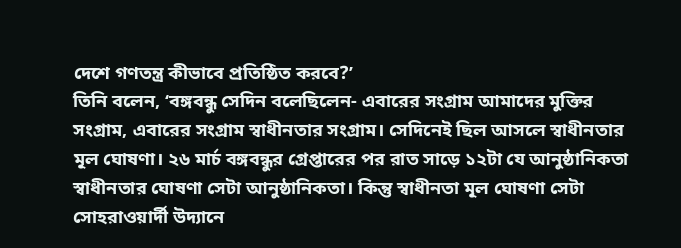দেশে গণতন্ত্র কীভাবে প্রতিষ্ঠিত করবে?’
তিনি বলেন, ‘বঙ্গবন্ধু সেদিন বলেছিলেন- এবারের সংগ্রাম আমাদের মুক্তির সংগ্রাম, এবারের সংগ্রাম স্বাধীনতার সংগ্রাম। সেদিনেই ছিল আসলে স্বাধীনতার মূল ঘোষণা। ২৬ মার্চ বঙ্গবন্ধুর গ্রেপ্তারের পর রাত সাড়ে ১২টা যে আনুষ্ঠানিকতা স্বাধীনতার ঘোষণা সেটা আনুষ্ঠানিকতা। কিন্তু স্বাধীনতা মূল ঘোষণা সেটা সোহরাওয়ার্দী উদ্যানে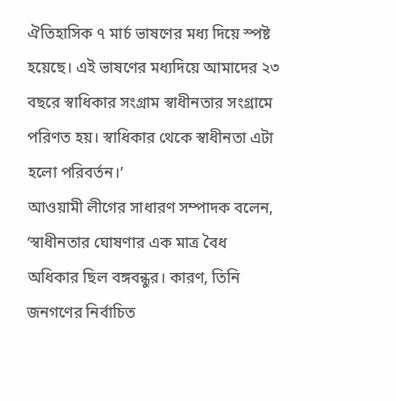ঐতিহাসিক ৭ মার্চ ভাষণের মধ্য দিয়ে স্পষ্ট হয়েছে। এই ভাষণের মধ্যদিয়ে আমাদের ২৩ বছরে স্বাধিকার সংগ্রাম স্বাধীনতার সংগ্রামে পরিণত হয়। স্বাধিকার থেকে স্বাধীনতা এটা হলো পরিবর্তন।’
আওয়ামী লীগের সাধারণ সম্পাদক বলেন, ‘স্বাধীনতার ঘোষণার এক মাত্র বৈধ অধিকার ছিল বঙ্গবন্ধুর। কারণ, তিনি জনগণের নির্বাচিত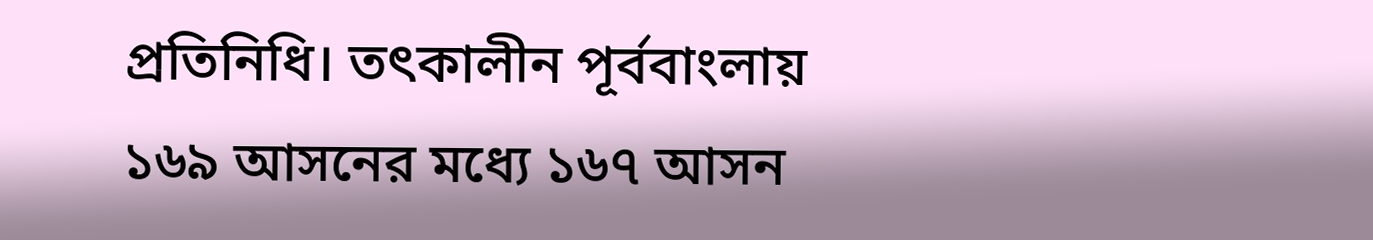প্রতিনিধি। তৎকালীন পূর্ববাংলায় ১৬৯ আসনের মধ্যে ১৬৭ আসন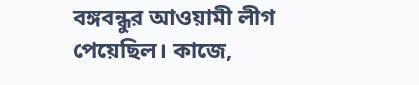বঙ্গবন্ধুর আওয়ামী লীগ পেয়েছিল। কাজে,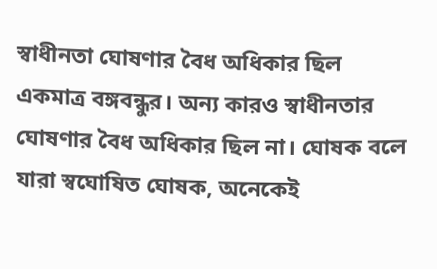স্বাধীনতা ঘোষণার বৈধ অধিকার ছিল একমাত্র বঙ্গবন্ধুর। অন্য কারও স্বাধীনতার ঘোষণার বৈধ অধিকার ছিল না। ঘোষক বলে যারা স্বঘোষিত ঘোষক, অনেকেই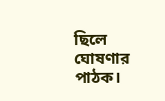ছিলে ঘোষণার পাঠক।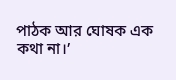পাঠক আর ঘোষক এক কথা না।’